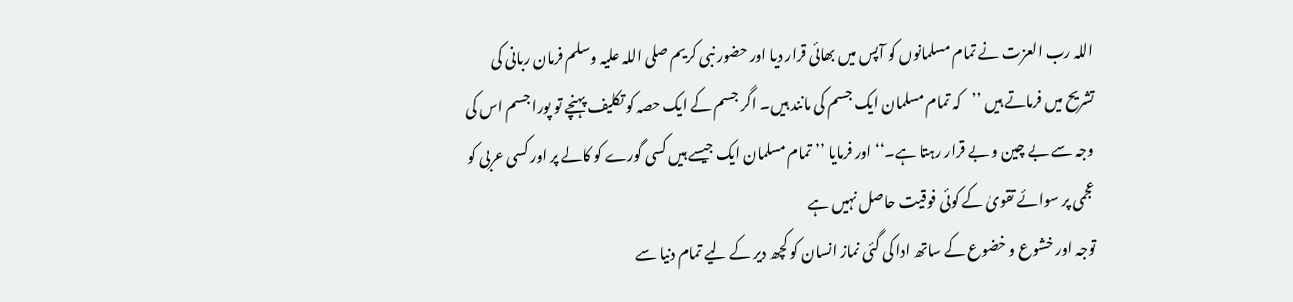اللہ رب العزت نے تمام مسلمانوں کو آپس میں بھائی قرار دیا اور حضور نبی کریم صلی اللہ علیہ وسلم فرمان ربانی کی تشریح میں فرماتے ہیں ’’کہ تمام مسلمان ایک جسم کی مانند ہیں۔ اگر جسم کے ایک حصہ کو تکلیف پہنچے تو پورا جسم اس کی وجہ سے بے چین و بے قرار رہتا ہے۔‘‘اور فرمایا ’’تمام مسلمان ایک جیسے ہیں کسی گورے کو کالے پر اور کسی عربی کو عجمی پر سوائے تقویٰ کے کوئی فوقیت حاصل نہیں ہے
توجہ اور خشوع و خضوع کے ساتھ ادا کی گئی نماز انسان کو کچھ دیر کے لیے تمام دنیا سے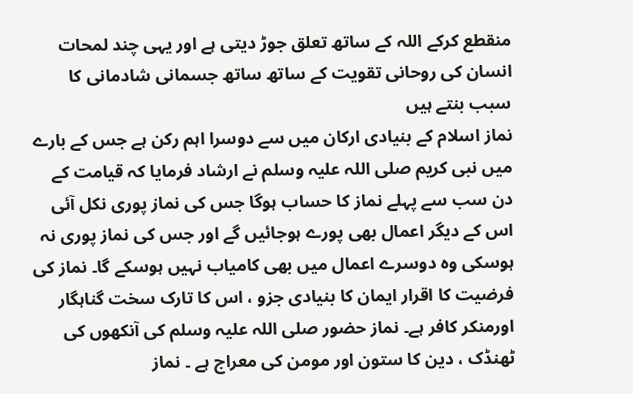منقطع کرکے اللہ کے ساتھ تعلق جوڑ دیتی ہے اور یہی چند لمحات انسان کی روحانی تقویت کے ساتھ ساتھ جسمانی شادمانی کا سبب بنتے ہیں
نماز اسلام کے بنیادی ارکان میں سے دوسرا اہم رکن ہے جس کے بارے میں نبی کریم صلی اللہ علیہ وسلم نے ارشاد فرمایا کہ قیامت کے دن سب سے پہلے نماز کا حساب ہوگا جس کی نماز پوری نکل آئی اس کے دیگر اعمال بھی پورے ہوجائیں گے اور جس کی نماز پوری نہ ہوسکی وہ دوسرے اعمال میں بھی کامیاب نہیں ہوسکے گا۔ نماز کی فرضیت کا اقرار ایمان کا بنیادی جزو ، اس کا تارک سخت گناہگار اورمنکر کافر ہے۔ نماز حضور صلی اللہ علیہ وسلم کی آنکھوں کی ٹھنڈک ، دین کا ستون اور مومن کی معراج ہے ۔ نماز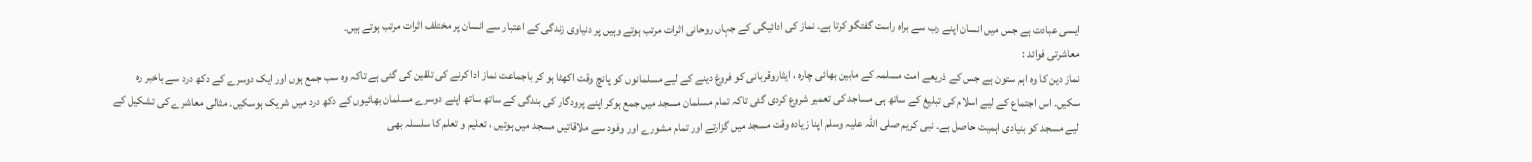ایسی عبادت ہے جس میں انسان اپنے رب سے براہ راست گفتگو کرتا ہے۔ نماز کی ادائیگی کے جہاں روحانی اثرات مرتب ہوتے وہیں پر دنیاوی زندگی کے اعتبار سے انسان پر مختلف اثرات مرتب ہوتے ہیں۔
معاشرتی فوائد :
نماز دین کا وہ اہم ستون ہے جس کے ذریعے امت مسلمہ کے مابین بھائی چارہ ، ایثاروقربانی کو فروغ دینے کے لیے مسلمانوں کو پانچ وقت اکھٹا ہو کر باجماعت نماز ادا کرنے کی تلقین کی گئی ہے تاکہ وہ سب جمع ہوں اور ایک دوسرے کے دکھ درد سے باخبر رہ سکیں۔ اس اجتماع کے لیے اسلام کی تبلیغ کے ساتھ ہی مساجد کی تعمیر شروع کردی گئی تاکہ تمام مسلمان مسجد میں جمع ہوکر اپنے پرودگار کی بندگی کے ساتھ ساتھ اپنے دوسرے مسلمان بھائیوں کے دکھ درد میں شریک ہوسکیں۔ مثالی معاشرے کی تشکیل کے لیے مسجد کو بنیادی اہمیت حاصل ہے۔ نبی کریم صلی اللہ علیہ وسلم اپنا زیادہ وقت مسجد میں گزارتے اور تمام مشورے اور وفود سے ملاقاتیں مسجد میں ہوتیں ، تعلیم و تعلم کا سلسلہ بھی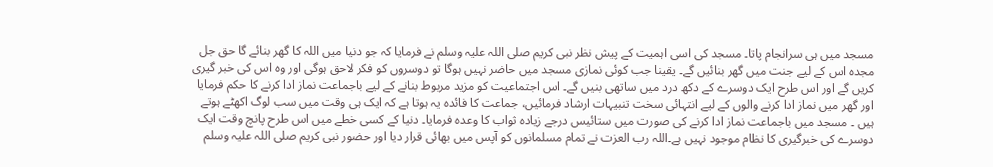مسجد میں ہی سرانجام پاتا۔ مسجد کی اسی اہمیت کے پیش نظر نبی کریم صلی اللہ علیہ وسلم نے فرمایا کہ جو دنیا میں اللہ کا گھر بنائے گا حق جل مجدہ اس کے لیے جنت میں گھر بنائیں گے۔ یقینا جب کوئی نمازی مسجد میں حاضر نہیں ہوگا تو دوسروں کو فکر لاحق ہوگی اور وہ اس کی خبر گیری کریں گے اور اس طرح ایک دوسرے کے دکھ درد میں ساتھی بنیں گے۔ اس اجتماعیت کو مزید مربوط بنانے کے لیے باجماعت نماز ادا کرنے کا حکم فرمایا اور گھر میں نماز ادا کرنے والوں کے لیے انتہائی سخت تنبیہات ارشاد فرمائیں، جماعت کا فائدہ یہ ہوتا ہے کہ ایک ہی وقت میں سب لوگ اکھٹے ہوتے ہیں ۔ مسجد میں باجماعت نماز ادا کرنے کی صورت میں ستائیس درجے زیادہ ثواب کا وعدہ فرمایا۔ دنیا کے کسی خطے میں اس طرح پانچ وقت ایک دوسرے کی خبرگیری کا نظام موجود نہیں ہے۔اللہ رب العزت نے تمام مسلمانوں کو آپس میں بھائی قرار دیا اور حضور نبی کریم صلی اللہ علیہ وسلم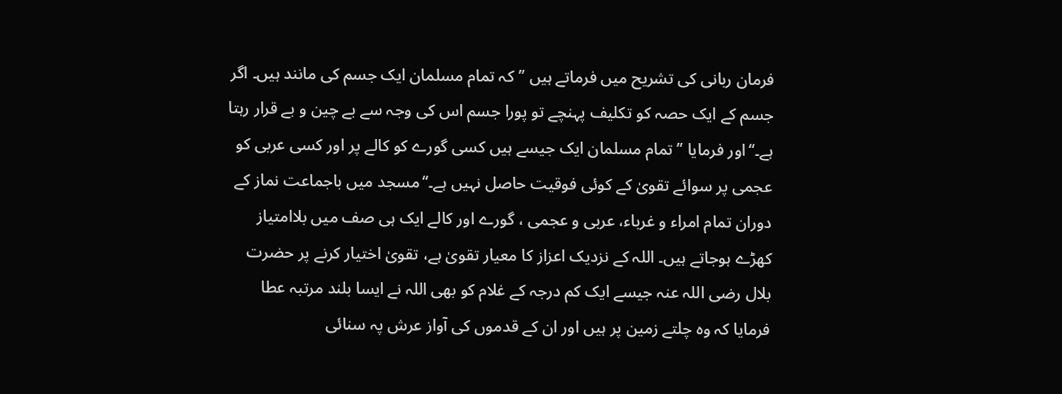فرمان ربانی کی تشریح میں فرماتے ہیں ’’کہ تمام مسلمان ایک جسم کی مانند ہیں۔ اگر جسم کے ایک حصہ کو تکلیف پہنچے تو پورا جسم اس کی وجہ سے بے چین و بے قرار رہتا ہے۔‘‘اور فرمایا ’’تمام مسلمان ایک جیسے ہیں کسی گورے کو کالے پر اور کسی عربی کو عجمی پر سوائے تقویٰ کے کوئی فوقیت حاصل نہیں ہے۔‘‘مسجد میں باجماعت نماز کے دوران تمام امراء و غرباء، عربی و عجمی ، گورے اور کالے ایک ہی صف میں بلاامتیاز کھڑے ہوجاتے ہیں۔ اللہ کے نزدیک اعزاز کا معیار تقویٰ ہے، تقویٰ اختیار کرنے پر حضرت بلال رضی اللہ عنہ جیسے ایک کم درجہ کے غلام کو بھی اللہ نے ایسا بلند مرتبہ عطا فرمایا کہ وہ چلتے زمین پر ہیں اور ان کے قدموں کی آواز عرش پہ سنائی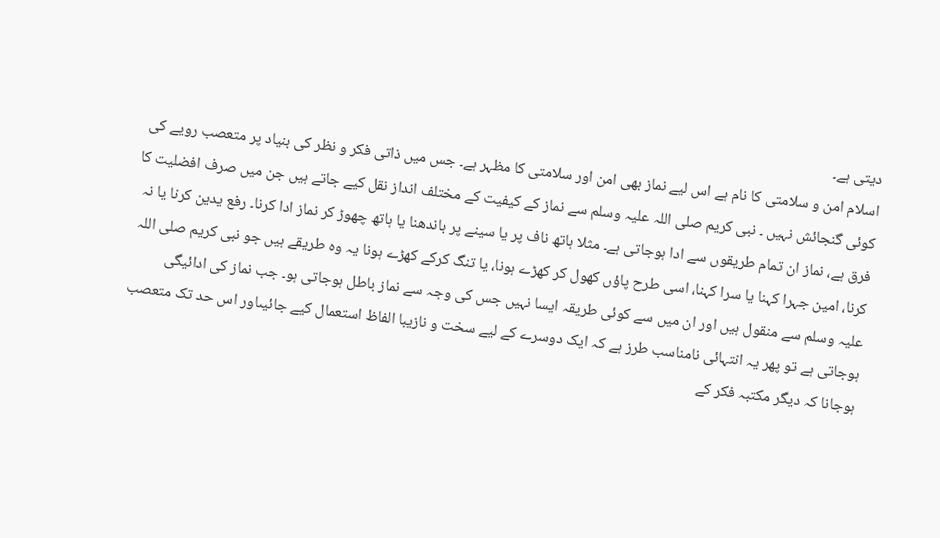دیتی ہے۔
اسلام امن و سلامتی کا نام ہے اس لیے نماز بھی امن اور سلامتی کا مظہر ہے۔ جس میں ذاتی فکر و نظر کی بنیاد پر متعصب رویے کی کوئی گنجائش نہیں ۔ نبی کریم صلی اللہ علیہ وسلم سے نماز کے کیفیت کے مختلف انداز نقل کیے جاتے ہیں جن میں صرف افضلیت کا فرق ہے، نماز ان تمام طریقوں سے ادا ہوجاتی ہے۔ مثلا ہاتھ ناف پر یا سینے پر باندھنا یا ہاتھ چھوڑ کر نماز ادا کرنا۔ رفع یدین کرنا یا نہ کرنا، امین جہرا کہنا یا سرا کہنا، اسی طرح پاؤں کھول کر کھڑے ہونا، یا تنگ کرکے کھڑے ہونا یہ وہ طریقے ہیں جو نبی کریم صلی اللہ علیہ وسلم سے منقول ہیں اور ان میں سے کوئی طریقہ ایسا نہیں جس کی وجہ سے نماز باطل ہوجاتی ہو۔ جب نماز کی ادائیگی ہوجاتی ہے تو پھر یہ انتہائی نامناسب طرز ہے کہ ایک دوسرے کے لیے سخت و نازیبا الفاظ استعمال کیے جائیںاور اس حد تک متعصب ہوجانا کہ دیگر مکتبہ فکر کے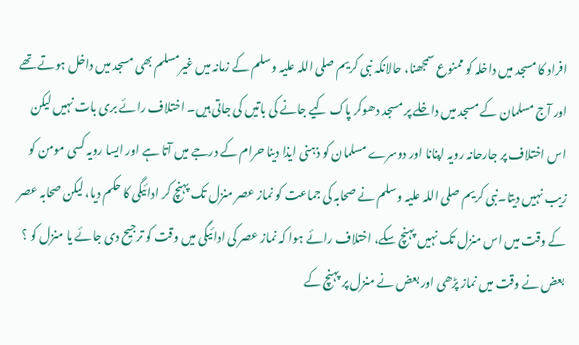افراد کا مسجد میں داخلہ کو ممنوع سمجھنا، حالانکہ نبی کریم صلی اللہ علیہ وسلم کے زمانہ میں غیرمسلم بھی مسجد میں داخل ہوتے تھے اور آج مسلمان کے مسجد میں داخلے پر مسجد دھوکر پاک کیے جانے کی باتیں کی جاتی ہیں۔ اختلاف رائے بری بات نہیں لیکن اس اختلاف پر جارحانہ رویہ اپنانا اور دوسرے مسلمان کو ذہنی ایذا دینا حرام کے درجے میں آتا ہے اور ایسا رویہ کسی مومن کو زیب نہیں دیتا۔نبی کریم صلی اللہ علیہ وسلم نے صحابہ کی جماعت کو نماز عصر منزل تک پہنچ کر ادائیگی کا حکم دیا، لیکن صحابہ عصر کے وقت میں اس منزل تک نہیں پہنچ سکے، اختلاف رائے ہوا کہ نماز عصر کی ادائیگی میں وقت کو ترجیح دی جائے یا منزل کو ؟ بعض نے وقت میں نماز پڑھی اور بعض نے منزل پر پہنچ کے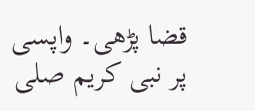قضا پڑھی۔ واپسی پر نبی کریم صلی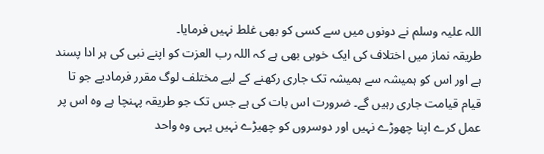اللہ علیہ وسلم نے دونوں میں سے کسی کو بھی غلط نہیں فرمایا۔
طریقہ نماز میں اختلاف کی ایک خوبی بھی ہے کہ اللہ رب العزت کو اپنے نبی کی ہر ادا پسند ہے اور اس کو ہمیشہ سے ہمیشہ تک جاری رکھنے کے لیے مختلف لوگ مقرر فرمادیے جو تا قیام قیامت جاری رہیں گے۔ ضرورت اس بات کی ہے جس تک جو طریقہ پہنچا ہے وہ اس پر عمل کرے اپنا چھوڑے نہیں اور دوسروں کو چھیڑے نہیں یہی وہ واحد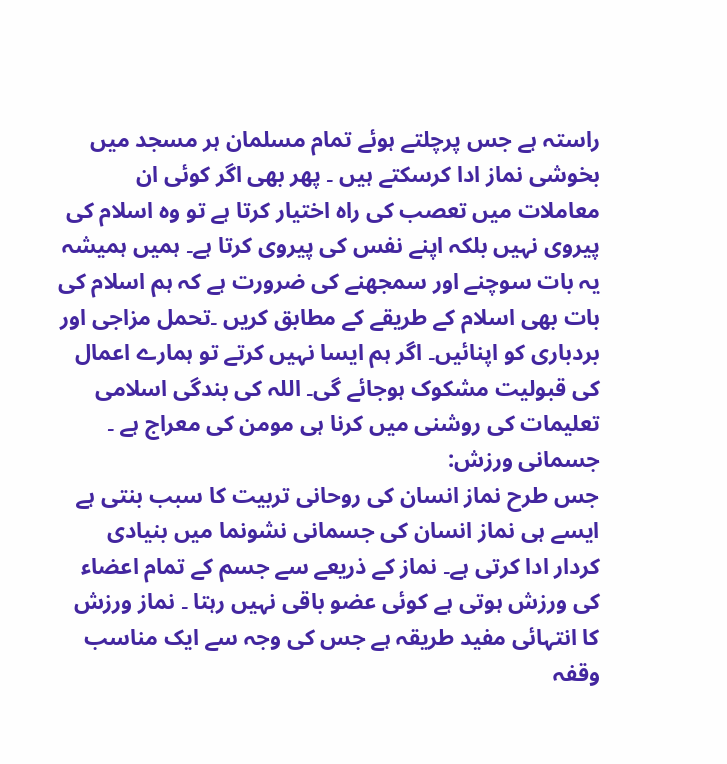راستہ ہے جس پرچلتے ہوئے تمام مسلمان ہر مسجد میں بخوشی نماز ادا کرسکتے ہیں ۔ پھر بھی اگر کوئی ان معاملات میں تعصب کی راہ اختیار کرتا ہے تو وہ اسلام کی پیروی نہیں بلکہ اپنے نفس کی پیروی کرتا ہے۔ ہمیں ہمیشہ یہ بات سوچنے اور سمجھنے کی ضرورت ہے کہ ہم اسلام کی بات بھی اسلام کے طریقے کے مطابق کریں ۔تحمل مزاجی اور بردباری کو اپنائیں۔ اگر ہم ایسا نہیں کرتے تو ہمارے اعمال کی قبولیت مشکوک ہوجائے گی۔ اللہ کی بندگی اسلامی تعلیمات کی روشنی میں کرنا ہی مومن کی معراج ہے ۔
جسمانی ورزش:
جس طرح نماز انسان کی روحانی تربیت کا سبب بنتی ہے ایسے ہی نماز انسان کی جسمانی نشونما میں بنیادی کردار ادا کرتی ہے۔ نماز کے ذریعے سے جسم کے تمام اعضاء کی ورزش ہوتی ہے کوئی عضو باقی نہیں رہتا ۔ نماز ورزش کا انتہائی مفید طریقہ ہے جس کی وجہ سے ایک مناسب وقفہ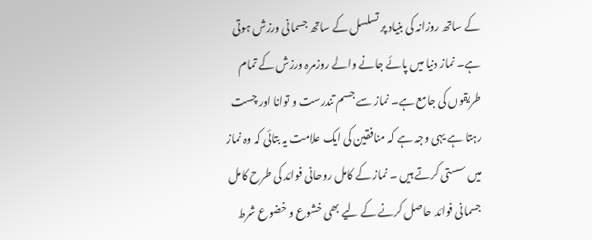کے ساتھ روزانہ کی بنیاد پر تسلسل کے ساتھ جسمانی ورزش ہوتی ہے۔ نماز دنیا میں پائے جانے والے روزمرہ ورزش کے تمام طریقوں کی جامع ہے۔ نماز سے جسم تندرست و توانا اور چست رہتا ہے یہی وجہ ہے کہ منافقین کی ایک علامت یہ بتائی کہ وہ نماز میں سستی کرتے ہیں ۔ نماز کے کامل روحانی فوائد کی طرح کامل جسمانی فوائد حاصل کرنے کے لیے بھی خشوع و خضوع شرط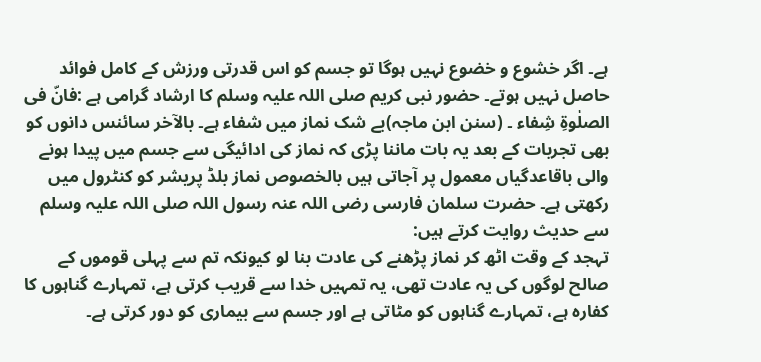ہے۔ اگر خشوع و خضوع نہیں ہوگا تو جسم کو اس قدرتی ورزش کے کامل فوائد حاصل نہیں ہوتے۔ حضور نبی کریم صلی اللہ علیہ وسلم کا ارشاد گرامی ہے :فانّ فی الصلٰوۃِ شِفاء ۔ (سنن ابن ماجہ)بے شک نماز میں شفاء ہے۔ بالآخر سائنس دانوں کو بھی تجربات کے بعد یہ بات ماننا پڑی کہ نماز کی ادائیگی سے جسم میں پیدا ہونے والی باقاعدگیاں معمول پر آجاتی ہیں بالخصوص نماز بلڈ پریشر کو کنٹرول میں رکھتی ہے۔ حضرت سلمان فارسی رضی اللہ عنہ رسول اللہ صلی اللہ علیہ وسلم سے حدیث روایت کرتے ہیں:
تہجد کے وقت اٹھ کر نماز پڑھنے کی عادت بنا لو کیونکہ تم سے پہلی قوموں کے صالح لوگوں کی یہ عادت تھی، یہ تمہیں خدا سے قریب کرتی ہے، تمہارے گناہوں کا کفارہ ہے، تمہارے گناہوں کو مٹاتی ہے اور جسم سے بیماری کو دور کرتی ہے۔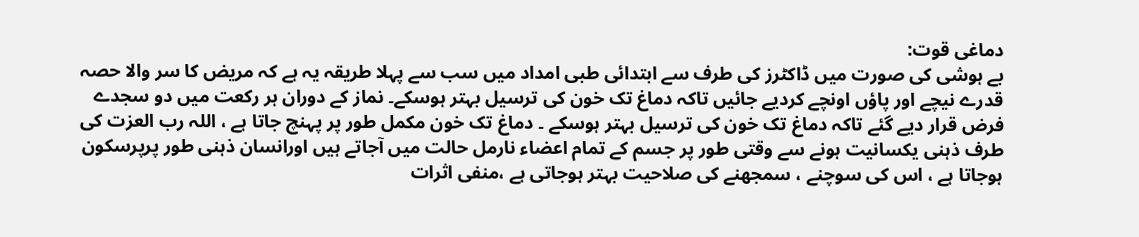دماغی قوت:
بے ہوشی کی صورت میں ڈاکٹرز کی طرف سے ابتدائی طبی امداد میں سب سے پہلا طریقہ یہ ہے کہ مریض کا سر والا حصہ قدرے نیچے اور پاؤں اونچے کردیے جائیں تاکہ دماغ تک خون کی ترسیل بہتر ہوسکے۔ نماز کے دوران ہر رکعت میں دو سجدے فرض قرار دیے گئے تاکہ دماغ تک خون کی ترسیل بہتر ہوسکے ۔ دماغ تک خون مکمل طور پر پہنچ جاتا ہے ، اللہ رب العزت کی طرف ذہنی یکسانیت ہونے سے وقتی طور پر جسم کے تمام اعضاء نارمل حالت میں آجاتے ہیں اورانسان ذہنی طور پرپرسکون ہوجاتا ہے ، اس کی سوچنے ، سمجھنے کی صلاحیت بہتر ہوجاتی ہے ،منفی اثرات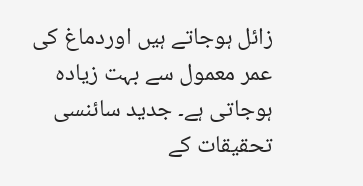زائل ہوجاتے ہیں اوردماغ کی عمر معمول سے بہت زیادہ ہوجاتی ہے۔ جدید سائنسی تحقیقات کے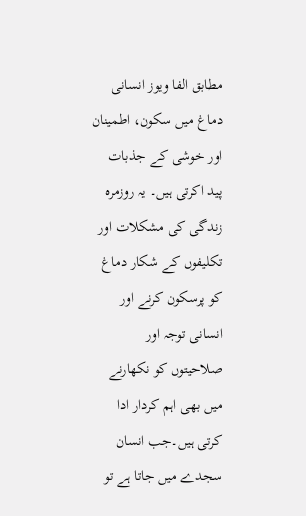مطابق الفا ویوز انسانی دماغ میں سکون، اطمینان اور خوشی کے جذبات پید اکرتی ہیں۔ یہ روزمرہ زندگی کی مشکلات اور تکلیفوں کے شکار دماغ کو پرسکون کرنے اور انسانی توجہ اور صلاحیتوں کو نکھارنے میں بھی اہم کردار ادا کرتی ہیں۔جب انسان سجدے میں جاتا ہے تو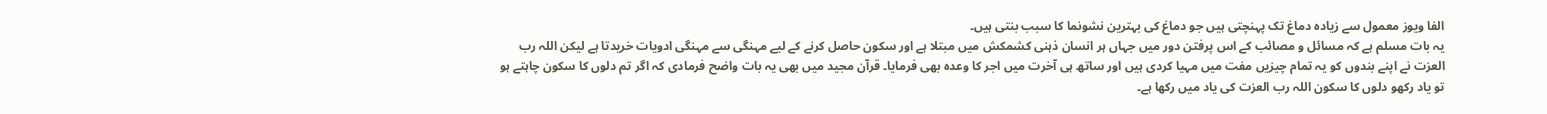الفا ویوز معمول سے زیادہ دماغ تک پہنچتی ہیں جو دماغ کی بہترین نشونما کا سبب بنتی ہیں۔
یہ بات مسلم ہے کہ مسائل و مصائب کے اس پرفتن دور میں جہاں ہر انسان ذہنی کشمکش میں مبتلا ہے اور سکون حاصل کرنے کے لیے مہنگی سے مہنگی ادویات خریدتا ہے لیکن اللہ رب العزت نے اپنے بندوں کو یہ تمام چیزیں مفت میں مہیا کردی ہیں اور ساتھ ہی آخرت میں اجر کا وعدہ بھی فرمایا۔ قرآن مجید میں بھی یہ بات واضح فرمادی کہ اگر تم دلوں کا سکون چاہتے ہو تو یاد رکھو دلوں کا سکون اللہ رب العزت کی یاد میں رکھا ہے۔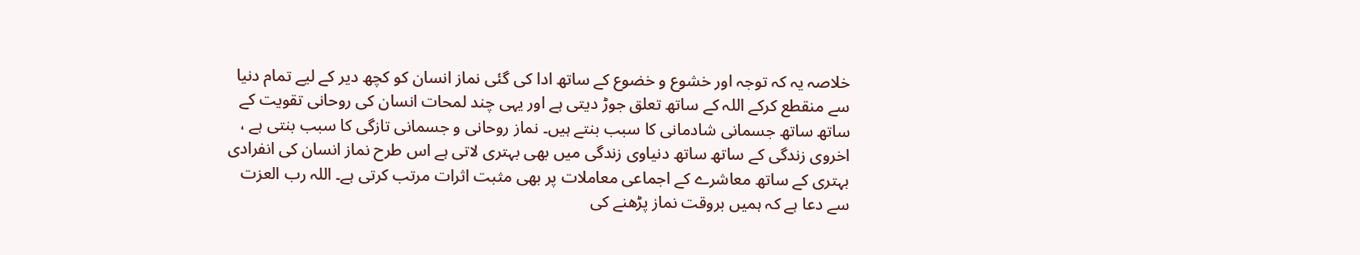خلاصہ یہ کہ توجہ اور خشوع و خضوع کے ساتھ ادا کی گئی نماز انسان کو کچھ دیر کے لیے تمام دنیا سے منقطع کرکے اللہ کے ساتھ تعلق جوڑ دیتی ہے اور یہی چند لمحات انسان کی روحانی تقویت کے ساتھ ساتھ جسمانی شادمانی کا سبب بنتے ہیں۔ نماز روحانی و جسمانی تازگی کا سبب بنتی ہے ، اخروی زندگی کے ساتھ ساتھ دنیاوی زندگی میں بھی بہتری لاتی ہے اس طرح نماز انسان کی انفرادی بہتری کے ساتھ معاشرے کے اجماعی معاملات پر بھی مثبت اثرات مرتب کرتی ہے۔ اللہ رب العزت سے دعا ہے کہ ہمیں بروقت نماز پڑھنے کی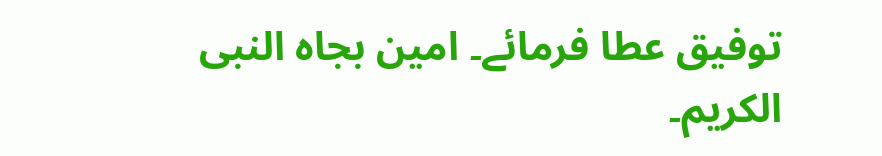توفیق عطا فرمائے۔ امین بجاہ النبی الکریم۔